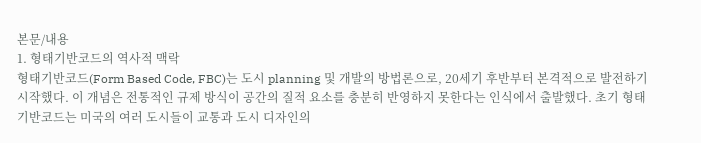본문/내용
1. 형태기반코드의 역사적 맥락
형태기반코드(Form Based Code, FBC)는 도시 planning 및 개발의 방법론으로, 20세기 후반부터 본격적으로 발전하기 시작했다. 이 개념은 전통적인 규제 방식이 공간의 질적 요소를 충분히 반영하지 못한다는 인식에서 출발했다. 초기 형태기반코드는 미국의 여러 도시들이 교통과 도시 디자인의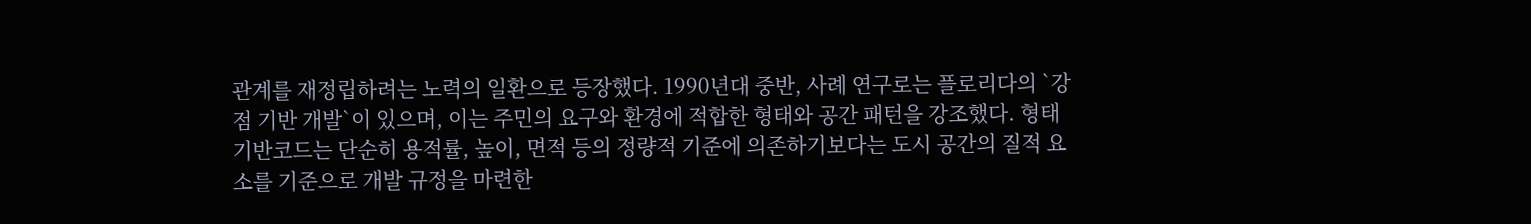관계를 재정립하려는 노력의 일환으로 등장했다. 1990년대 중반, 사례 연구로는 플로리다의 `강점 기반 개발`이 있으며, 이는 주민의 요구와 환경에 적합한 형태와 공간 패턴을 강조했다. 형태기반코드는 단순히 용적률, 높이, 면적 등의 정량적 기준에 의존하기보다는 도시 공간의 질적 요소를 기준으로 개발 규정을 마련한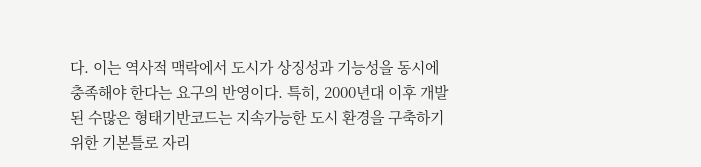다. 이는 역사적 맥락에서 도시가 상징성과 기능성을 동시에 충족해야 한다는 요구의 반영이다. 특히, 2000년대 이후 개발된 수많은 형태기반코드는 지속가능한 도시 환경을 구축하기 위한 기본틀로 자리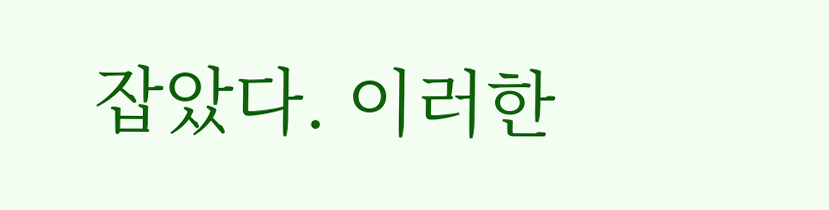잡았다. 이러한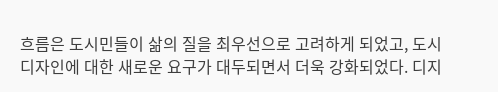흐름은 도시민들이 삶의 질을 최우선으로 고려하게 되었고, 도시 디자인에 대한 새로운 요구가 대두되면서 더욱 강화되었다. 디지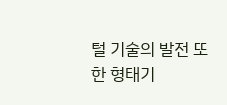털 기술의 발전 또한 형태기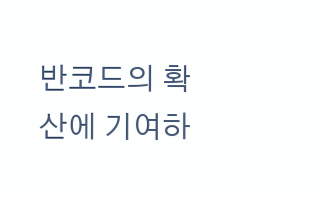반코드의 확산에 기여하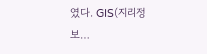였다. GIS(지리정보…